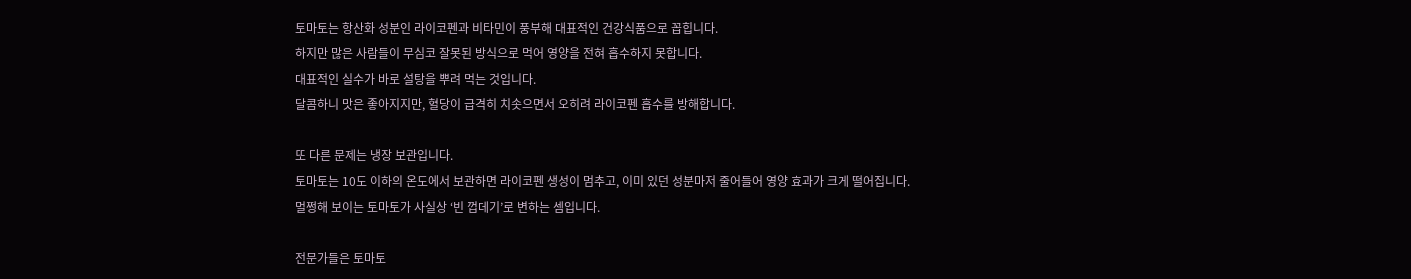토마토는 항산화 성분인 라이코펜과 비타민이 풍부해 대표적인 건강식품으로 꼽힙니다.
하지만 많은 사람들이 무심코 잘못된 방식으로 먹어 영양을 전혀 흡수하지 못합니다.
대표적인 실수가 바로 설탕을 뿌려 먹는 것입니다.
달콤하니 맛은 좋아지지만, 혈당이 급격히 치솟으면서 오히려 라이코펜 흡수를 방해합니다.

또 다른 문제는 냉장 보관입니다.
토마토는 10도 이하의 온도에서 보관하면 라이코펜 생성이 멈추고, 이미 있던 성분마저 줄어들어 영양 효과가 크게 떨어집니다.
멀쩡해 보이는 토마토가 사실상 ‘빈 껍데기’로 변하는 셈입니다.

전문가들은 토마토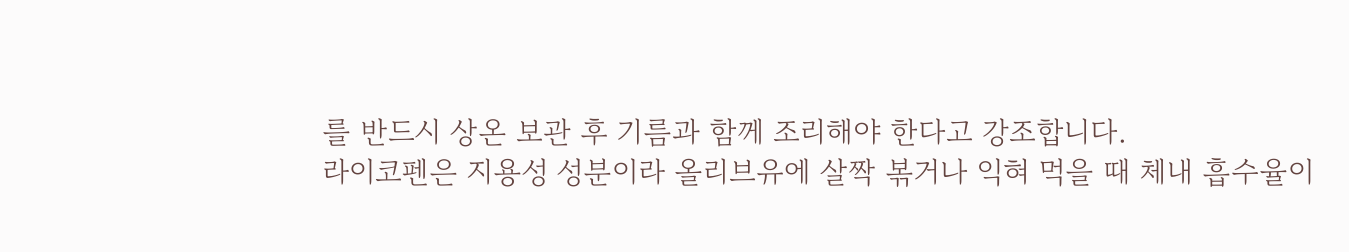를 반드시 상온 보관 후 기름과 함께 조리해야 한다고 강조합니다.
라이코펜은 지용성 성분이라 올리브유에 살짝 볶거나 익혀 먹을 때 체내 흡수율이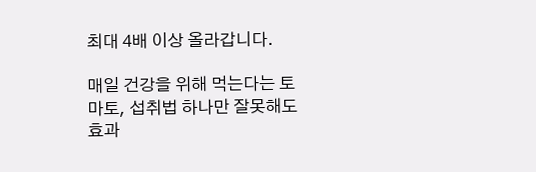최대 4배 이상 올라갑니다.

매일 건강을 위해 먹는다는 토마토, 섭취법 하나만 잘못해도 효과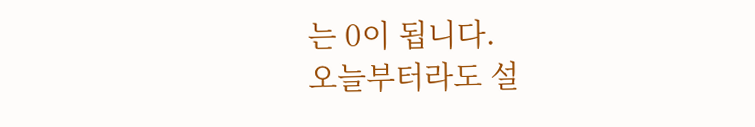는 0이 됩니다.
오늘부터라도 설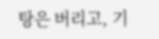탕은 버리고, 기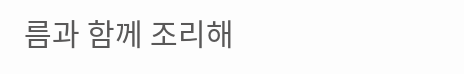름과 함께 조리해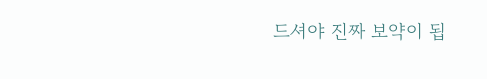드셔야 진짜 보약이 됩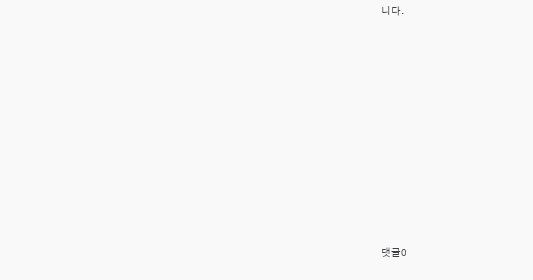니다.










댓글0